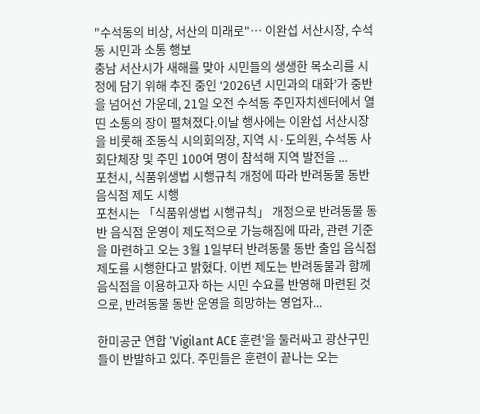"수석동의 비상, 서산의 미래로"… 이완섭 서산시장, 수석동 시민과 소통 행보
충남 서산시가 새해를 맞아 시민들의 생생한 목소리를 시정에 담기 위해 추진 중인 ‘2026년 시민과의 대화’가 중반을 넘어선 가운데, 21일 오전 수석동 주민자치센터에서 열띤 소통의 장이 펼쳐졌다.이날 행사에는 이완섭 서산시장을 비롯해 조동식 시의회의장, 지역 시·도의원, 수석동 사회단체장 및 주민 100여 명이 참석해 지역 발전을 ...
포천시, 식품위생법 시행규칙 개정에 따라 반려동물 동반 음식점 제도 시행
포천시는 「식품위생법 시행규칙」 개정으로 반려동물 동반 음식점 운영이 제도적으로 가능해짐에 따라, 관련 기준을 마련하고 오는 3월 1일부터 반려동물 동반 출입 음식점 제도를 시행한다고 밝혔다. 이번 제도는 반려동물과 함께 음식점을 이용하고자 하는 시민 수요를 반영해 마련된 것으로, 반려동물 동반 운영을 희망하는 영업자...

한미공군 연합 ‘Vigilant ACE 훈련’을 둘러싸고 광산구민들이 반발하고 있다. 주민들은 훈련이 끝나는 오는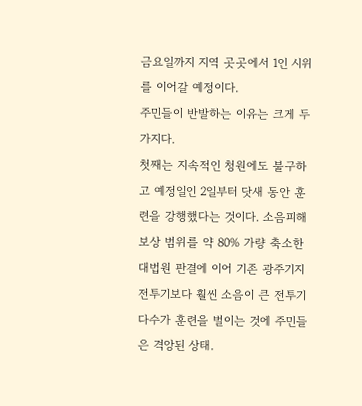금요일까지 지역 곳곳에서 1인 시위를 이어갈 예정이다.
주민들이 반발하는 이유는 크게 두 가지다.
첫째는 지속적인 청원에도 불구하고 예정일인 2일부터 닷새 동안 훈련을 강행했다는 것이다. 소음피해 보상 범위를 약 80% 가량 축소한 대법원 판결에 이어 기존 광주기지 전투기보다 훨씬 소음이 큰 전투기 다수가 훈련을 벌이는 것에 주민들은 격앙된 상태.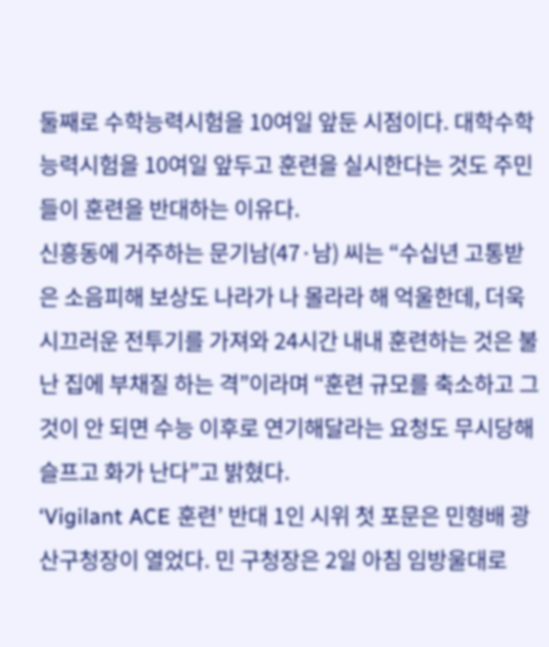둘째로 수학능력시험을 10여일 앞둔 시점이다. 대학수학능력시험을 10여일 앞두고 훈련을 실시한다는 것도 주민들이 훈련을 반대하는 이유다.
신흥동에 거주하는 문기남(47·남) 씨는 “수십년 고통받은 소음피해 보상도 나라가 나 몰라라 해 억울한데, 더욱 시끄러운 전투기를 가져와 24시간 내내 훈련하는 것은 불난 집에 부채질 하는 격”이라며 “훈련 규모를 축소하고 그것이 안 되면 수능 이후로 연기해달라는 요청도 무시당해 슬프고 화가 난다”고 밝혔다.
‘Vigilant ACE 훈련’ 반대 1인 시위 첫 포문은 민형배 광산구청장이 열었다. 민 구청장은 2일 아침 임방울대로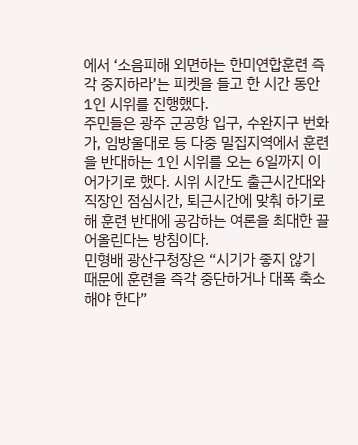에서 ‘소음피해 외면하는 한미연합훈련 즉각 중지하라’는 피켓을 들고 한 시간 동안 1인 시위를 진행했다.
주민들은 광주 군공항 입구, 수완지구 번화가, 임방울대로 등 다중 밀집지역에서 훈련을 반대하는 1인 시위를 오는 6일까지 이어가기로 했다. 시위 시간도 출근시간대와 직장인 점심시간, 퇴근시간에 맞춰 하기로 해 훈련 반대에 공감하는 여론을 최대한 끌어올린다는 방침이다.
민형배 광산구청장은 “시기가 좋지 않기 때문에 훈련을 즉각 중단하거나 대폭 축소해야 한다”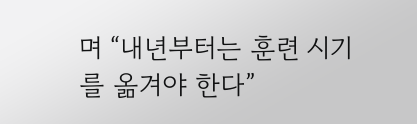며 “내년부터는 훈련 시기를 옮겨야 한다”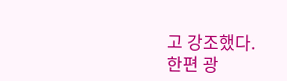고 강조했다.
한편 광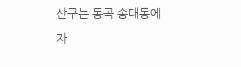산구는 동곡 송대동에 자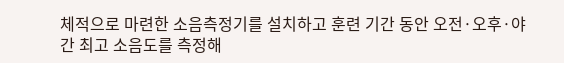체적으로 마련한 소음측정기를 설치하고 훈련 기간 동안 오전·오후·야간 최고 소음도를 측정해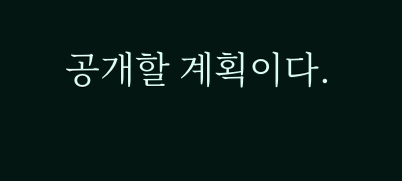공개할 계획이다.